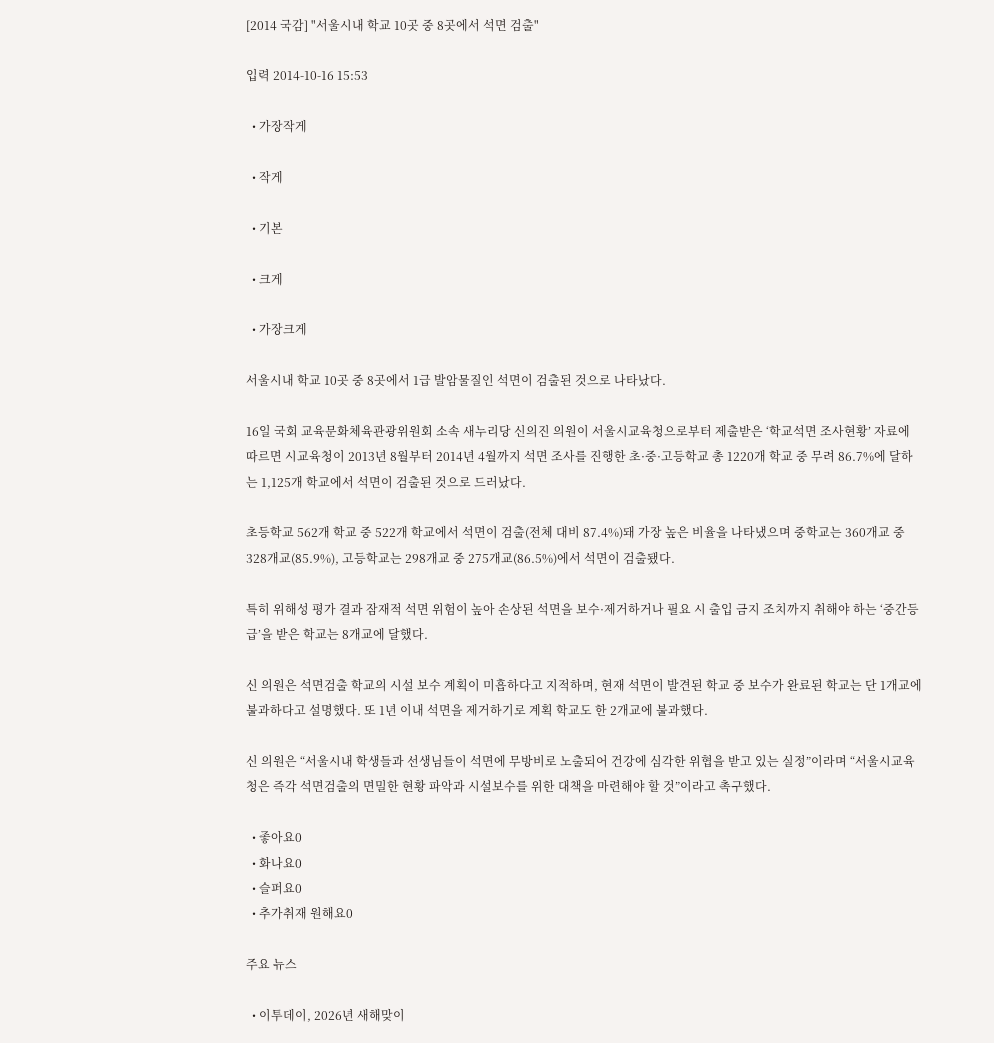[2014 국감] "서울시내 학교 10곳 중 8곳에서 석면 검출"

입력 2014-10-16 15:53

  • 가장작게

  • 작게

  • 기본

  • 크게

  • 가장크게

서울시내 학교 10곳 중 8곳에서 1급 발암물질인 석면이 검출된 것으로 나타났다.

16일 국회 교육문화체육관광위원회 소속 새누리당 신의진 의원이 서울시교육청으로부터 제출받은 ‘학교석면 조사현황’ 자료에 따르면 시교육청이 2013년 8월부터 2014년 4월까지 석면 조사를 진행한 초·중·고등학교 총 1220개 학교 중 무려 86.7%에 달하는 1,125개 학교에서 석면이 검출된 것으로 드러났다.

초등학교 562개 학교 중 522개 학교에서 석면이 검출(전체 대비 87.4%)돼 가장 높은 비율을 나타냈으며 중학교는 360개교 중 328개교(85.9%), 고등학교는 298개교 중 275개교(86.5%)에서 석면이 검출됐다.

특히 위해성 평가 결과 잠재적 석면 위험이 높아 손상된 석면을 보수·제거하거나 필요 시 출입 금지 조치까지 취해야 하는 ‘중간등급’을 받은 학교는 8개교에 달했다.

신 의원은 석면검출 학교의 시설 보수 계획이 미흡하다고 지적하며, 현재 석면이 발견된 학교 중 보수가 완료된 학교는 단 1개교에 불과하다고 설명했다. 또 1년 이내 석면을 제거하기로 계획 학교도 한 2개교에 불과했다.

신 의원은 “서울시내 학생들과 선생님들이 석면에 무방비로 노출되어 건강에 심각한 위협을 받고 있는 실정”이라며 “서울시교육청은 즉각 석면검출의 면밀한 현황 파악과 시설보수를 위한 대책을 마련해야 할 것”이라고 촉구했다.

  • 좋아요0
  • 화나요0
  • 슬퍼요0
  • 추가취재 원해요0

주요 뉴스

  • 이투데이, 2026년 새해맞이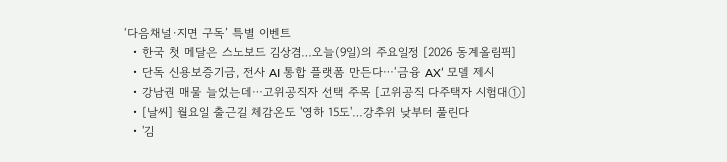‘다음채널·지면 구독’ 특별 이벤트
  • 한국 첫 메달은 스노보드 김상겸…오늘(9일)의 주요일정 [2026 동계올림픽]
  • 단독 신용보증기금, 전사 AI 통합 플랫폼 만든다⋯‘금융 AX’ 모델 제시
  • 강남권 매물 늘었는데⋯고위공직자 선택 주목 [고위공직 다주택자 시험대①]
  • [날씨] 월요일 출근길 체감온도 '영하 15도'…강추위 낮부터 풀린다
  • '김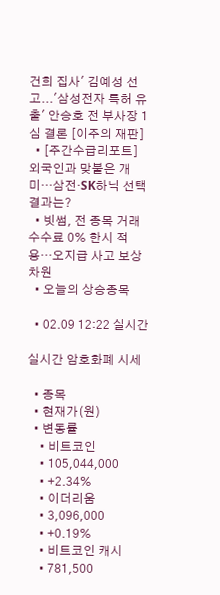건희 집사' 김예성 선고...'삼성전자 특허 유출' 안승호 전 부사장 1심 결론 [이주의 재판]
  • [주간수급리포트] 외국인과 맞붙은 개미…삼전·SK하닉 선택 결과는?
  • 빗썸, 전 종목 거래 수수료 0% 한시 적용…오지급 사고 보상 차원
  • 오늘의 상승종목

  • 02.09 12:22 실시간

실시간 암호화폐 시세

  • 종목
  • 현재가(원)
  • 변동률
    • 비트코인
    • 105,044,000
    • +2.34%
    • 이더리움
    • 3,096,000
    • +0.19%
    • 비트코인 캐시
    • 781,500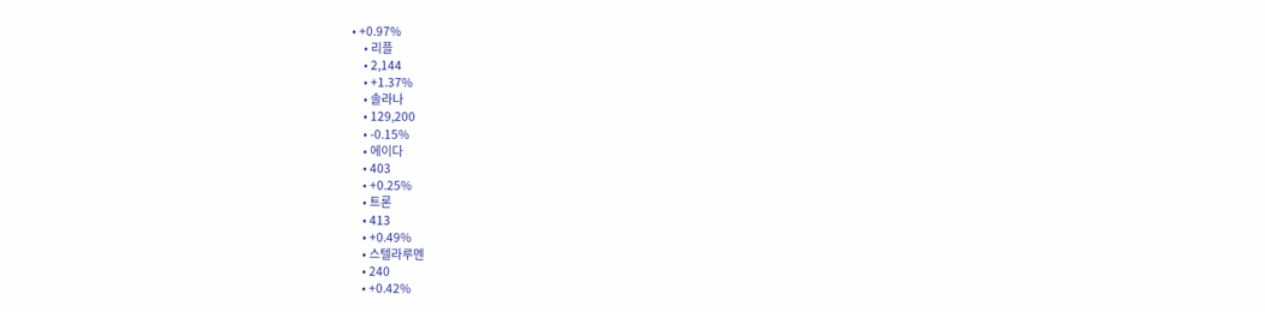• +0.97%
    • 리플
    • 2,144
    • +1.37%
    • 솔라나
    • 129,200
    • -0.15%
    • 에이다
    • 403
    • +0.25%
    • 트론
    • 413
    • +0.49%
    • 스텔라루멘
    • 240
    • +0.42%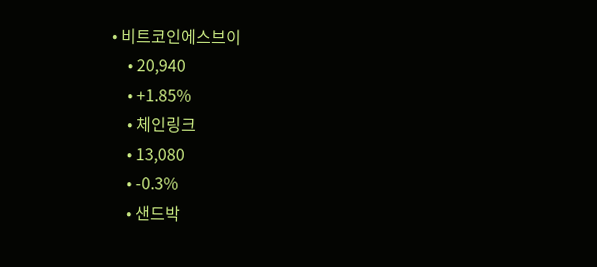• 비트코인에스브이
    • 20,940
    • +1.85%
    • 체인링크
    • 13,080
    • -0.3%
    • 샌드박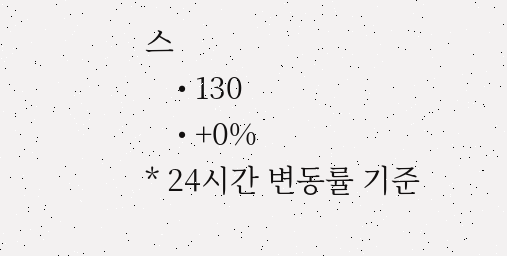스
    • 130
    • +0%
* 24시간 변동률 기준